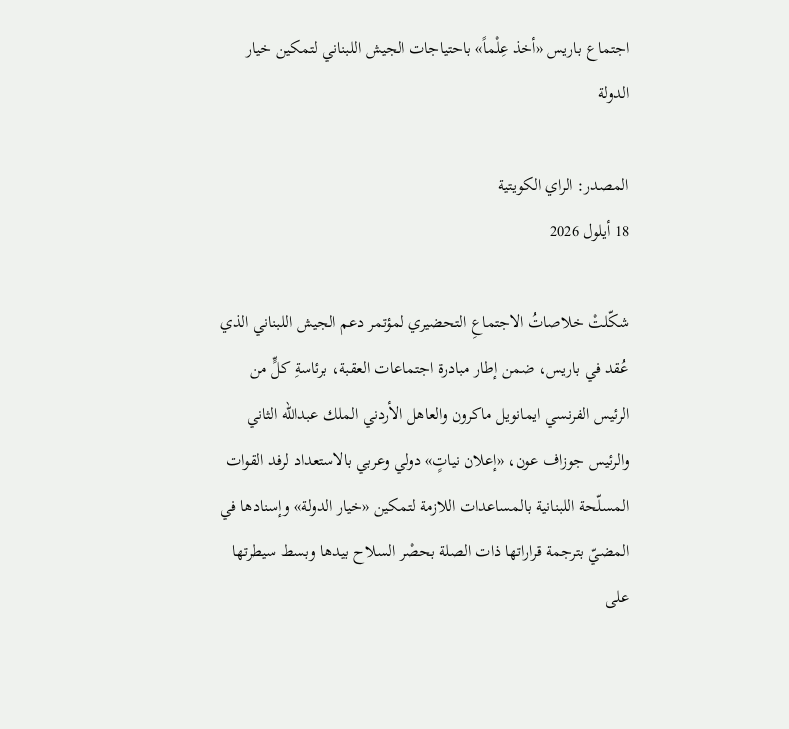اجتماع باريس «أخذ عِلْماً» باحتياجات الجيش اللبناني لتمكين خيار الدولة

المصدر: الراي الكويتية
18 أيلول 2026

شكّلتْ خلاصاتُ الاجتماعِ التحضيري لمؤتمر دعم الجيش اللبناني الذي عُقد في باريس، ضمن إطار مبادرة اجتماعات العقبة، برئاسةِ كلٍّ من الرئيس الفرنسي ايمانويل ماكرون والعاهل الأردني الملك عبدالله الثاني والرئيس جوزاف عون، «إعلان نياتٍ» دولي وعربي بالاستعداد لرفد القوات المسلّحة اللبنانية بالمساعدات اللازمة لتمكين «خيار الدولة» وإسنادها في المضيّ بترجمة قراراتها ذات الصلة بحصْر السلاح بيدها وبسط سيطرتها على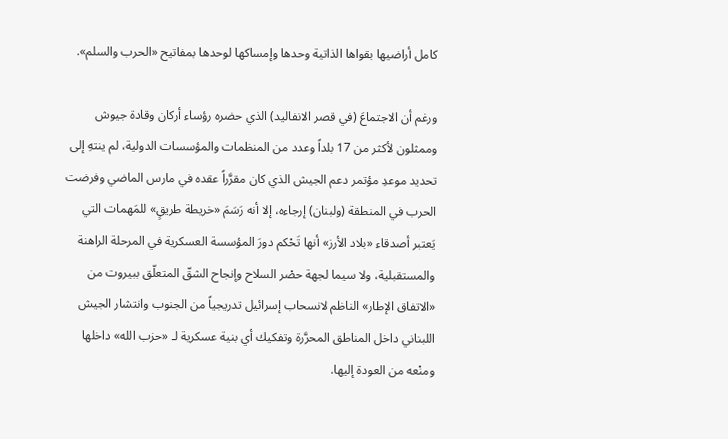كامل أراضيها بقواها الذاتية وحدها وإمساكها لوحدها بمفاتيح «الحرب والسلم».

ورغم أن الاجتماعَ (في قصر الانفاليد) الذي حضره رؤساء أركان وقادة جيوش وممثلون لأكثر من 17 بلداً وعدد من المنظمات والمؤسسات الدولية، لم ينتهِ إلى تحديد موعدِ مؤتمر دعم الجيش الذي كان مقرَّراً عقده في مارس الماضي وفرضت الحرب في المنطقة (ولبنان) إرجاءه، إلا أنه رَسَمَ «خريطة طريقٍ» للمَهمات التي يَعتبر أصدقاء «بلاد الأرز» أنها تَحْكم دورَ المؤسسة العسكرية في المرحلة الراهنة والمستقبلية، ولا سيما لجهة حصْر السلاح وإنجاح الشقّ المتعلّق ببيروت من «الاتفاق الإطار» الناظم لانسحاب إسرائيل تدريجياً من الجنوب وانتشار الجيش اللبناني داخل المناطق المحرَّرة وتفكيك أي بنية عسكرية لـ «حزب الله» داخلها ومنْعه من العودة إليها.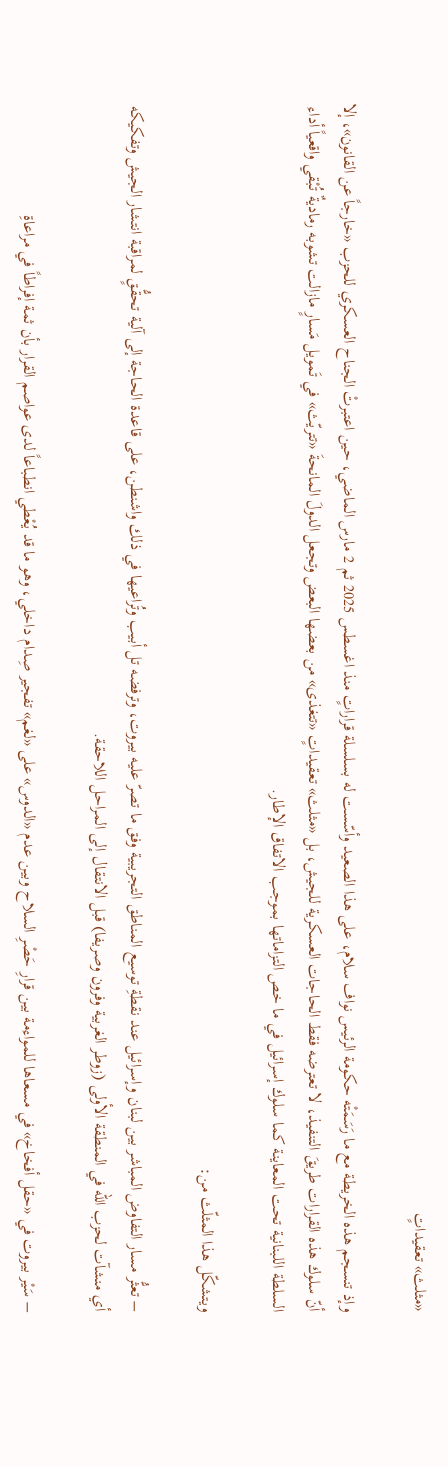«مثلث» تعقيداتٍ

وإذ تنسجم هذه الخريطة مع ما رَسَمَتْه حكومة الرئيس نواف سلام، على هذا الصعيد وأسّست له بسلسلة قراراتٍ منذ اغسطس 2025 ثم 2 مارس الماضي، حين اعتبرتْ الجناح العسكري للحزب «خارجاً عن القانون»، إلا أنّ سلوك هذه القرارات طريقَ التنفيذ، لا تعترضه فقط الحاجات العسكرية للجيش، بل «مثلث» تعقيداتٍ «تتغذى» من بعضها البعض وتجعل الدولَ المانحةَ «تتريّث» في تَمويل مَسارٍ مازالت تشوبه رماديةٌ تُبْقي واقعياً أداء السلطة اللبنانية تحت المعاينة كما سلوك إسرائيل في ما خص التزاماتها بموجب الاتفاق الإطار.

ويتشكّل هذا المثلّث من:

– تعثُّر مسار التفاوض المباشر بين لبنان وإسرائيل عند نقطةِ توسيع المناطق التجريبية وفق ما تصرّ عليه بيروت، وترفضه تل أبيب وتُراعيها في ذلك واشنطن، على قاعدة الحاجة إلى آلية تحقُّقٍ لمراقبة انتشار الجيش وتفكيكه أي منشآت لحزب الله في المنطقة الأولى (زوطر الغربية وفرون وصريفا) قبل الانتقال إلى المراحل اللاحقة.

– سَيْر بيروت في «حقل أفخاخ» في مسعاها للمواءمة بين قرارِ حَصْرِ السلاح وبين عدم «الدوس» على «لغم» تفجير صِدام داخلي، وهو ما قد يُعْطي انطباعاً لدى عواصم القرار بأن ثمة إفراطاً في مراعاةِ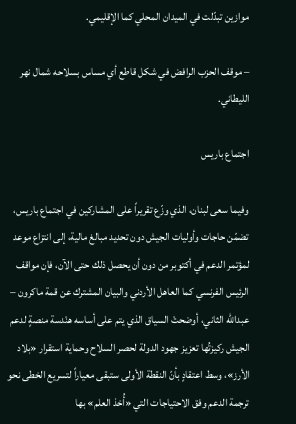موازين تبدّلت في الميدان المحلي كما الإقليمي.

– موقف الحزب الرافض في شكل قاطع أي مساس بسلاحه شمال نهر الليطاني.

اجتماع باريس

وفيما سعى لبنان، الذي وزّع تقريراً على المشاركين في اجتماع باريس، تضمّن حاجات وأوليات الجيش دون تحديد مبالغ مالية، إلى انتزاع موعد لمؤتمر الدعم في أكتوبر من دون أن يحصل ذلك حتى الآن، فإن مواقف الرئيس الفرنسي كما العاهل الأردني والبيان المشترك عن قمة ماكرون – عبدالله الثاني، أوضحتْ السياق الذي يتم على أساسه هنْدسة منصةٍ لدعم الجيش ركيزتُها تعزيز جهود الدولة لحصر السلاح وحماية استقرار «بلاد الأرز»، وسط اعتقادٍ بأنّ النقطة الأولى ستبقى معياراً لتسريع الخطى نحو ترجمة الدعم وفق الاحتياجات التي «أُخذ العلم» بها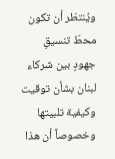ويُنتظر أن تكون محطّ تنسيقِ جهودٍ بين شركاء لبنان بشأن توقيت وكيفية تلبيتها وخصوصاً أن هذا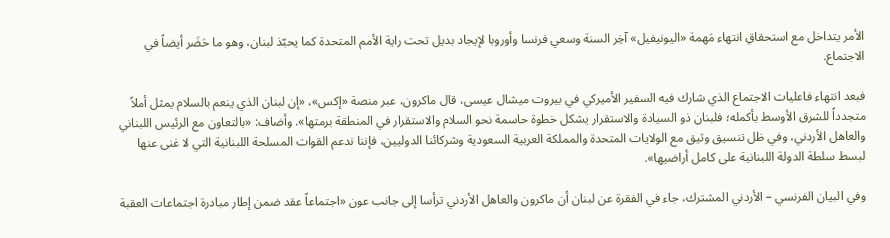الأمر يتداخل مع استحقاقِ انتهاء مَهمة «اليونيفيل» آخِر السنة وسعي فرنسا وأوروبا لإيجاد بديل تحت راية الأمم المتحدة كما يحبّذ لبنان، وهو ما حَضَر أيضاً في الاجتماع.

فبعد انتهاء فاعليات الاجتماع الذي شارك فيه السفير الأميركي في بيروت ميشال عيسى، قال ماكرون، عبر منصة «إكس»، «إن لبنان الذي ينعم بالسلام يمثل أملاً متجدداً للشرق الأوسط بأكمله؛ فلبنان ذو السيادة والاستقرار يشكل خطوة حاسمة نحو السلام والاستقرار في المنطقة برمتها». وأضاف: «بالتعاون مع الرئيس اللبناني والعاهل الأردني، وفي ظل تنسيق وثيق مع الولايات المتحدة والمملكة العربية السعودية وشركائنا الدوليين، فإننا ندعم القوات المسلحة اللبنانية التي لا غنى عنها لبسط سلطة الدولة اللبنانية على كامل أراضيها».

وفي البيان الفرنسي – الأردني المشترك، جاء في الفقرة عن لبنان أن ماكرون والعاهل الأردني ترأسا إلى جانب عون «اجتماعاً عقد ضمن إطار مبادرة اجتماعات العقبة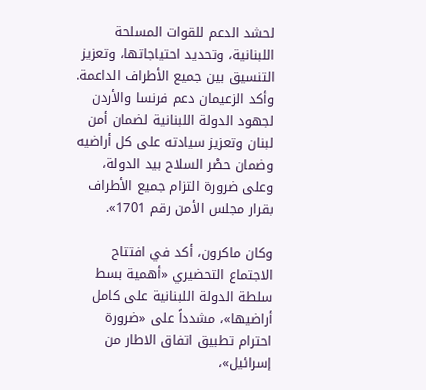لحشد الدعم للقوات المسلحة اللبنانية، وتحديد احتياجاتها، وتعزيز التنسيق بين جميع الأطراف الداعمة. وأكد الزعيمان دعم فرنسا والأردن لجهود الدولة اللبنانية لضمان أمن لبنان وتعزيز سيادته على كل أراضيه وضمان حصْر السلاح بيد الدولة، وعلى ضرورة التزام جميع الأطراف بقرار مجلس الأمن رقم 1701».

وكان ماكرون، أكد في افتتاح الاجتماع التحضيري «أهمية بسط سلطة الدولة اللبنانية على كامل أراضيها»، مشدداً على «ضرورة احترام تطبيق اتفاق الاطار من إسرائيل»،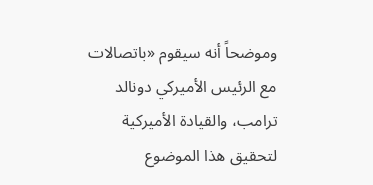وموضحاً أنه سيقوم «باتصالات مع الرئيس الأميركي دونالد ترامب، والقيادة الأميركية لتحقيق هذا الموضوع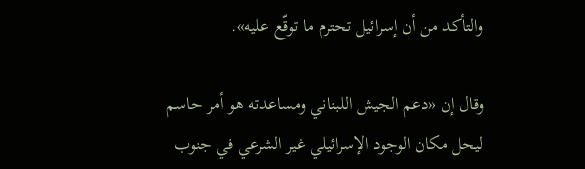والتأكد من أن إسرائيل تحترم ما توقّع عليه».

وقال إن «دعم الجيش اللبناني ومساعدته هو أمر حاسم ليحل مكان الوجود الإسرائيلي غير الشرعي في جنوب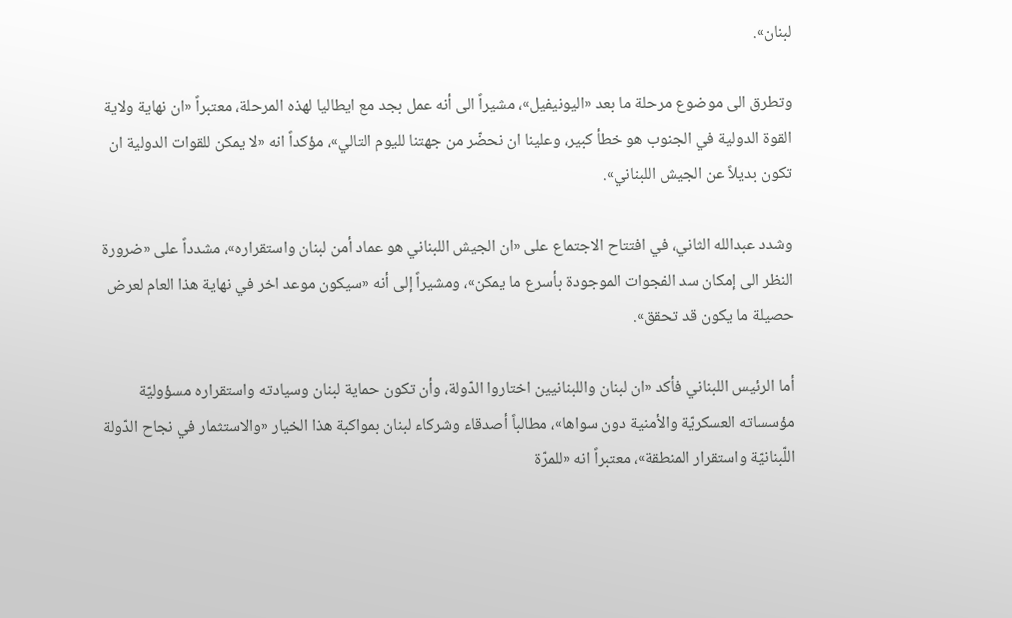لبنان».

وتطرق الى موضوع مرحلة ما بعد «اليونيفيل»، مشيراً الى أنه عمل بجد مع ايطاليا لهذه المرحلة، معتبراً «ان نهاية ولاية القوة الدولية في الجنوب هو خطأ كبير، وعلينا ان نحضّر من جهتنا لليوم التالي»، مؤكداً انه «لا يمكن للقوات الدولية ان تكون بديلاً عن الجيش اللبناني».

وشدد عبدالله الثاني، في افتتاح الاجتماع على «ان الجيش اللبناني هو عماد أمن لبنان واستقراره»، مشدداً على «ضرورة النظر الى إمكان سد الفجوات الموجودة بأسرع ما يمكن»، ومشيراً إلى أنه «سيكون موعد اخر في نهاية هذا العام لعرض حصيلة ما يكون قد تحقق».

أما الرئيس اللبناني فأكد «ان لبنان واللبنانيين اختاروا الدّولة، وأن تكون حماية لبنان وسيادته واستقراره مسؤوليّة مؤسساته العسكريّة والأمنية دون سواها»، مطالباً أصدقاء وشركاء لبنان بمواكبة هذا الخيار «والاستثمار في نجاح الدّولة اللّبنانيّة واستقرار المنطقة»، معتبراً انه «للمرّة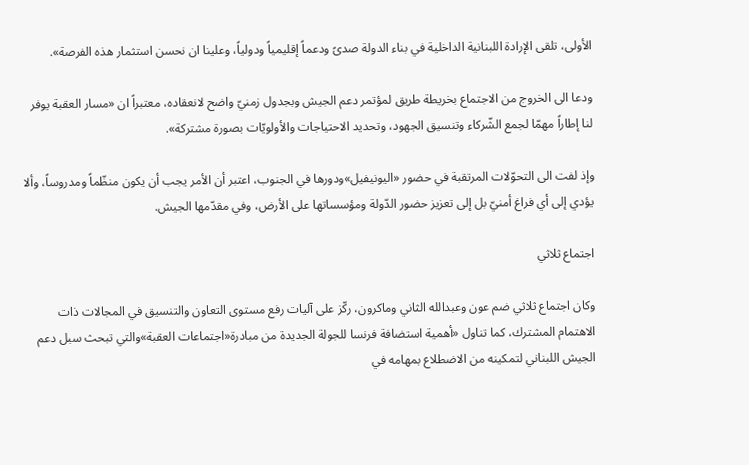الأولى، تلقى الإرادة اللبنانية الداخلية في بناء الدولة صدىً ودعماً إقليمياً ودولياً، وعلينا ان نحسن استثمار هذه الفرصة».

ودعا الى الخروج من الاجتماع بخريطة طريق لمؤتمر دعم الجيش وبجدول زمنيّ واضح لانعقاده، معتبراً ان «مسار العقبة يوفر لنا إطاراً مهمّا لجمع الشّركاء وتنسيق الجهود، وتحديد الاحتياجات والأولويّات بصورة مشتركة».

وإذ لفت الى التحوّلات المرتقبة في حضور «اليونيفيل»ودورها في الجنوب، اعتبر أن الأمر يجب أن يكون منظّماً ومدروساً، وألا يؤدي إلى أي فراغ أمنيّ بل إلى تعزيز حضور الدّولة ومؤسساتها على الأرض، وفي مقدّمها الجيش.

اجتماع ثلاثي

وكان اجتماع ثلاثي ضم عون وعبدالله الثاني وماكرون، ركّز على آليات رفع مستوى التعاون والتنسيق في المجالات ذات الاهتمام المشترك، كما تناول «أهمية استضافة فرنسا للجولة الجديدة من مبادرة«اجتماعات العقبة»والتي تبحث سبل دعم الجيش اللبناني لتمكينه من الاضطلاع بمهامه في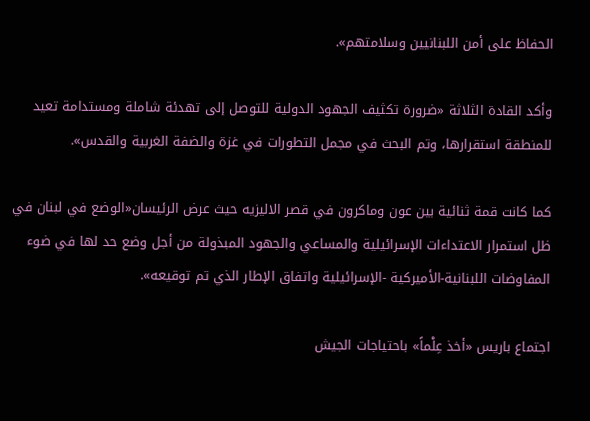الحفاظ على أمن اللبنانيين وسلامتهم».

وأكد القادة الثلاثة «ضرورة تكثيف الجهود الدولية للتوصل إلى تهدئة شاملة ومستدامة تعيد للمنطقة استقرارها، وتم البحث في مجمل التطورات في غزة والضفة الغربية والقدس».

كما كانت قمة ثنائية بين عون وماكرون في قصر الاليزيه حيث عرض الرئيسان«الوضع في لبنان في ظل استمرار الاعتداءات الإسرائيلية والمساعي والجهود المبذولة من أجل وضع حد لها في ضوء المفاوضات اللبنانية-الأميركية -الإسرائيلية واتفاق الإطار الذي تم توقيعه».

اجتماع باريس «أخذ عِلْماً» باحتياجات الجيش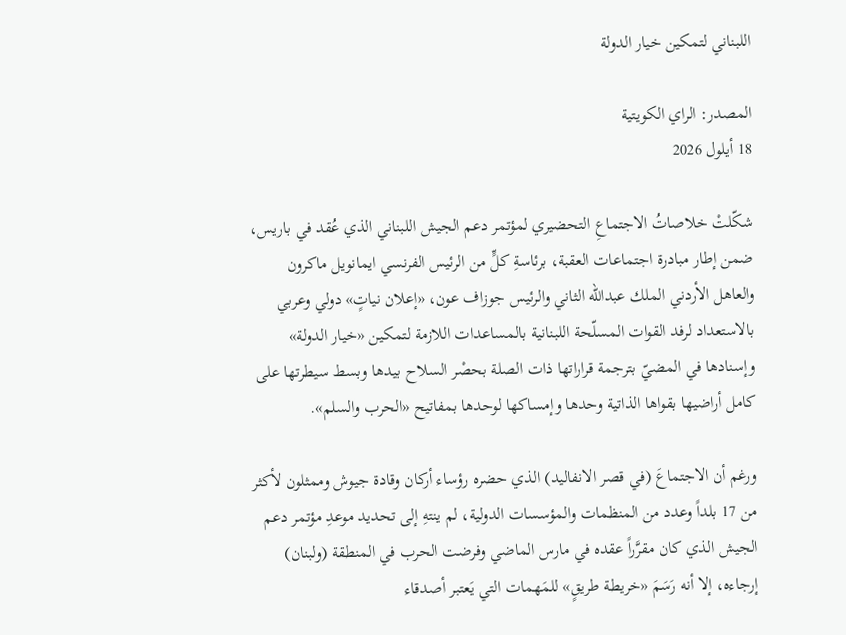اللبناني لتمكين خيار الدولة

المصدر: الراي الكويتية
18 أيلول 2026

شكّلتْ خلاصاتُ الاجتماعِ التحضيري لمؤتمر دعم الجيش اللبناني الذي عُقد في باريس، ضمن إطار مبادرة اجتماعات العقبة، برئاسةِ كلٍّ من الرئيس الفرنسي ايمانويل ماكرون والعاهل الأردني الملك عبدالله الثاني والرئيس جوزاف عون، «إعلان نياتٍ» دولي وعربي بالاستعداد لرفد القوات المسلّحة اللبنانية بالمساعدات اللازمة لتمكين «خيار الدولة» وإسنادها في المضيّ بترجمة قراراتها ذات الصلة بحصْر السلاح بيدها وبسط سيطرتها على كامل أراضيها بقواها الذاتية وحدها وإمساكها لوحدها بمفاتيح «الحرب والسلم».

ورغم أن الاجتماعَ (في قصر الانفاليد) الذي حضره رؤساء أركان وقادة جيوش وممثلون لأكثر من 17 بلداً وعدد من المنظمات والمؤسسات الدولية، لم ينتهِ إلى تحديد موعدِ مؤتمر دعم الجيش الذي كان مقرَّراً عقده في مارس الماضي وفرضت الحرب في المنطقة (ولبنان) إرجاءه، إلا أنه رَسَمَ «خريطة طريقٍ» للمَهمات التي يَعتبر أصدقاء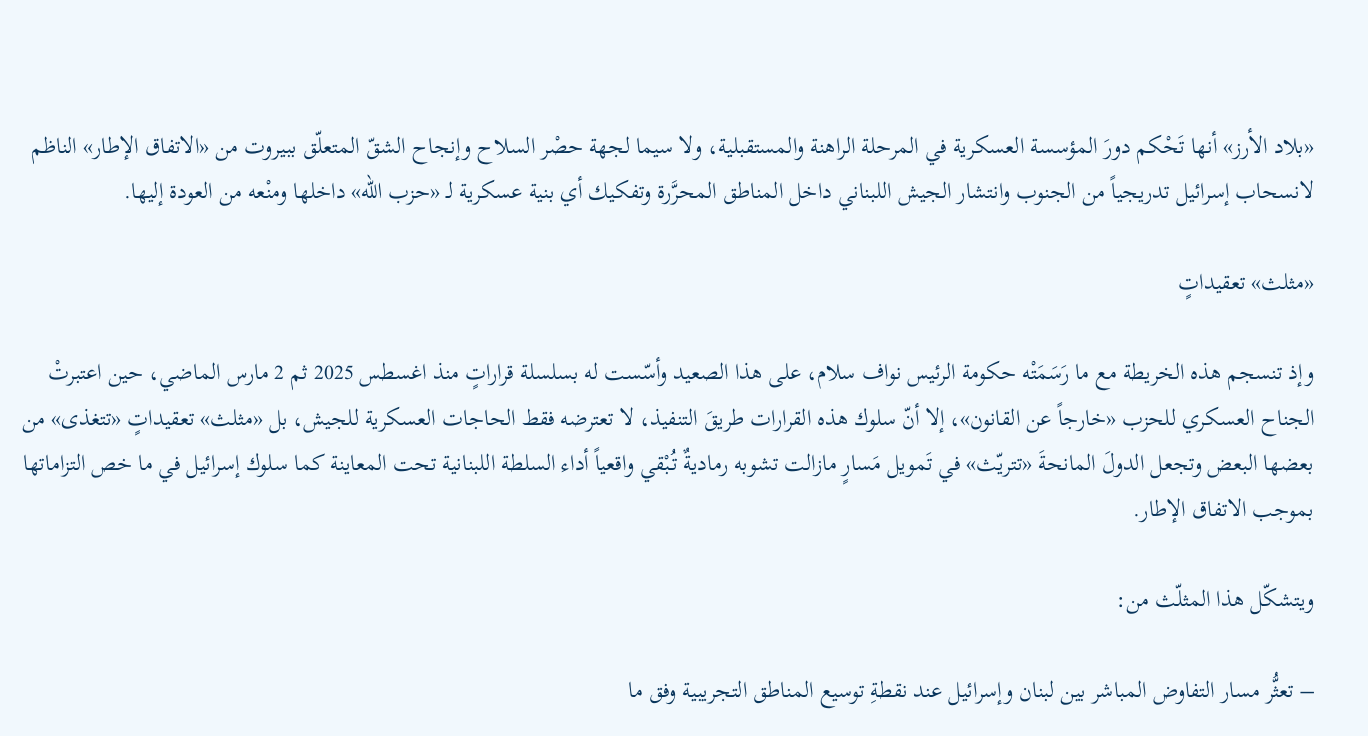«بلاد الأرز» أنها تَحْكم دورَ المؤسسة العسكرية في المرحلة الراهنة والمستقبلية، ولا سيما لجهة حصْر السلاح وإنجاح الشقّ المتعلّق ببيروت من «الاتفاق الإطار» الناظم لانسحاب إسرائيل تدريجياً من الجنوب وانتشار الجيش اللبناني داخل المناطق المحرَّرة وتفكيك أي بنية عسكرية لـ «حزب الله» داخلها ومنْعه من العودة إليها.

«مثلث» تعقيداتٍ

وإذ تنسجم هذه الخريطة مع ما رَسَمَتْه حكومة الرئيس نواف سلام، على هذا الصعيد وأسّست له بسلسلة قراراتٍ منذ اغسطس 2025 ثم 2 مارس الماضي، حين اعتبرتْ الجناح العسكري للحزب «خارجاً عن القانون»، إلا أنّ سلوك هذه القرارات طريقَ التنفيذ، لا تعترضه فقط الحاجات العسكرية للجيش، بل «مثلث» تعقيداتٍ «تتغذى» من بعضها البعض وتجعل الدولَ المانحةَ «تتريّث» في تَمويل مَسارٍ مازالت تشوبه رماديةٌ تُبْقي واقعياً أداء السلطة اللبنانية تحت المعاينة كما سلوك إسرائيل في ما خص التزاماتها بموجب الاتفاق الإطار.

ويتشكّل هذا المثلّث من:

– تعثُّر مسار التفاوض المباشر بين لبنان وإسرائيل عند نقطةِ توسيع المناطق التجريبية وفق ما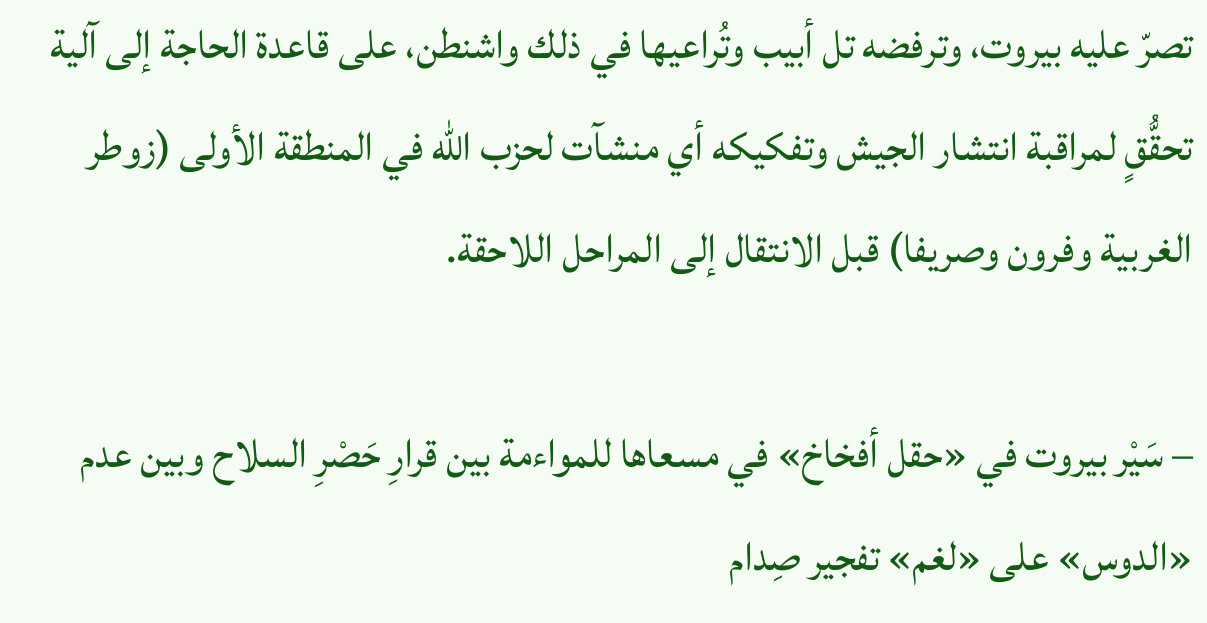تصرّ عليه بيروت، وترفضه تل أبيب وتُراعيها في ذلك واشنطن، على قاعدة الحاجة إلى آلية تحقُّقٍ لمراقبة انتشار الجيش وتفكيكه أي منشآت لحزب الله في المنطقة الأولى (زوطر الغربية وفرون وصريفا) قبل الانتقال إلى المراحل اللاحقة.

– سَيْر بيروت في «حقل أفخاخ» في مسعاها للمواءمة بين قرارِ حَصْرِ السلاح وبين عدم «الدوس» على «لغم» تفجير صِدام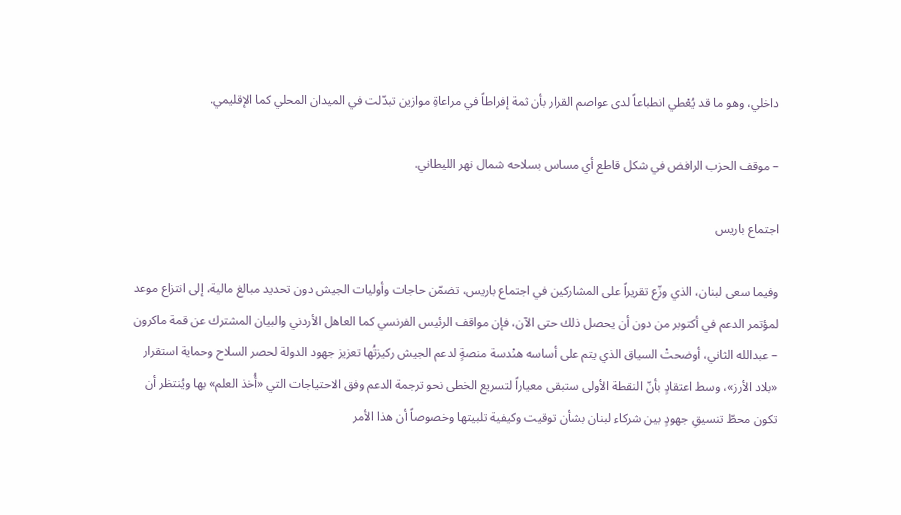داخلي، وهو ما قد يُعْطي انطباعاً لدى عواصم القرار بأن ثمة إفراطاً في مراعاةِ موازين تبدّلت في الميدان المحلي كما الإقليمي.

– موقف الحزب الرافض في شكل قاطع أي مساس بسلاحه شمال نهر الليطاني.

اجتماع باريس

وفيما سعى لبنان، الذي وزّع تقريراً على المشاركين في اجتماع باريس، تضمّن حاجات وأوليات الجيش دون تحديد مبالغ مالية، إلى انتزاع موعد لمؤتمر الدعم في أكتوبر من دون أن يحصل ذلك حتى الآن، فإن مواقف الرئيس الفرنسي كما العاهل الأردني والبيان المشترك عن قمة ماكرون – عبدالله الثاني، أوضحتْ السياق الذي يتم على أساسه هنْدسة منصةٍ لدعم الجيش ركيزتُها تعزيز جهود الدولة لحصر السلاح وحماية استقرار «بلاد الأرز»، وسط اعتقادٍ بأنّ النقطة الأولى ستبقى معياراً لتسريع الخطى نحو ترجمة الدعم وفق الاحتياجات التي «أُخذ العلم» بها ويُنتظر أن تكون محطّ تنسيقِ جهودٍ بين شركاء لبنان بشأن توقيت وكيفية تلبيتها وخصوصاً أن هذا الأمر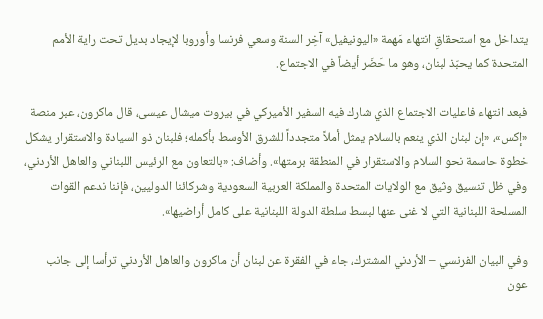يتداخل مع استحقاقِ انتهاء مَهمة «اليونيفيل» آخِر السنة وسعي فرنسا وأوروبا لإيجاد بديل تحت راية الأمم المتحدة كما يحبّذ لبنان، وهو ما حَضَر أيضاً في الاجتماع.

فبعد انتهاء فاعليات الاجتماع الذي شارك فيه السفير الأميركي في بيروت ميشال عيسى، قال ماكرون، عبر منصة «إكس»، «إن لبنان الذي ينعم بالسلام يمثل أملاً متجدداً للشرق الأوسط بأكمله؛ فلبنان ذو السيادة والاستقرار يشكل خطوة حاسمة نحو السلام والاستقرار في المنطقة برمتها». وأضاف: «بالتعاون مع الرئيس اللبناني والعاهل الأردني، وفي ظل تنسيق وثيق مع الولايات المتحدة والمملكة العربية السعودية وشركائنا الدوليين، فإننا ندعم القوات المسلحة اللبنانية التي لا غنى عنها لبسط سلطة الدولة اللبنانية على كامل أراضيها».

وفي البيان الفرنسي – الأردني المشترك، جاء في الفقرة عن لبنان أن ماكرون والعاهل الأردني ترأسا إلى جانب عون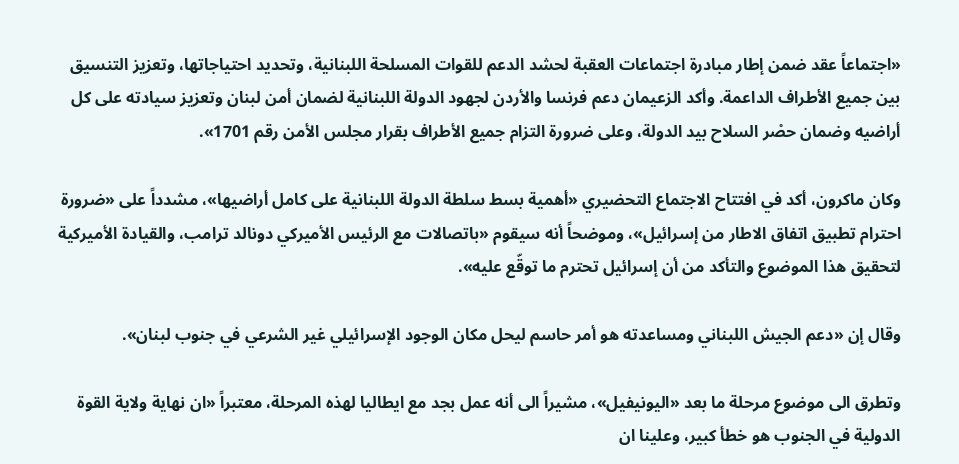«اجتماعاً عقد ضمن إطار مبادرة اجتماعات العقبة لحشد الدعم للقوات المسلحة اللبنانية، وتحديد احتياجاتها، وتعزيز التنسيق بين جميع الأطراف الداعمة. وأكد الزعيمان دعم فرنسا والأردن لجهود الدولة اللبنانية لضمان أمن لبنان وتعزيز سيادته على كل أراضيه وضمان حصْر السلاح بيد الدولة، وعلى ضرورة التزام جميع الأطراف بقرار مجلس الأمن رقم 1701».

وكان ماكرون، أكد في افتتاح الاجتماع التحضيري «أهمية بسط سلطة الدولة اللبنانية على كامل أراضيها»، مشدداً على «ضرورة احترام تطبيق اتفاق الاطار من إسرائيل»، وموضحاً أنه سيقوم «باتصالات مع الرئيس الأميركي دونالد ترامب، والقيادة الأميركية لتحقيق هذا الموضوع والتأكد من أن إسرائيل تحترم ما توقّع عليه».

وقال إن «دعم الجيش اللبناني ومساعدته هو أمر حاسم ليحل مكان الوجود الإسرائيلي غير الشرعي في جنوب لبنان».

وتطرق الى موضوع مرحلة ما بعد «اليونيفيل»، مشيراً الى أنه عمل بجد مع ايطاليا لهذه المرحلة، معتبراً «ان نهاية ولاية القوة الدولية في الجنوب هو خطأ كبير، وعلينا ان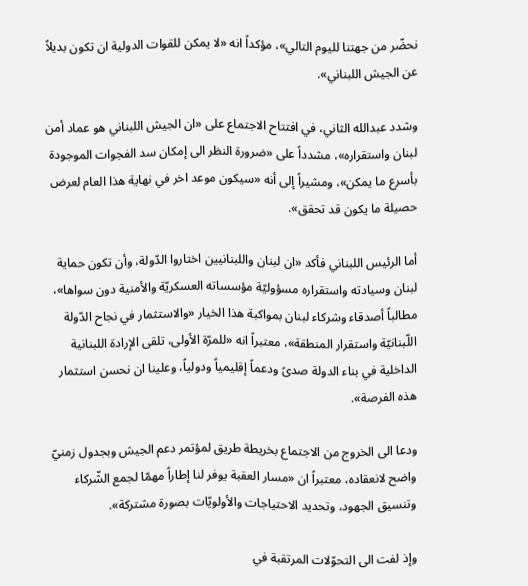نحضّر من جهتنا لليوم التالي»، مؤكداً انه «لا يمكن للقوات الدولية ان تكون بديلاً عن الجيش اللبناني».

وشدد عبدالله الثاني، في افتتاح الاجتماع على «ان الجيش اللبناني هو عماد أمن لبنان واستقراره»، مشدداً على «ضرورة النظر الى إمكان سد الفجوات الموجودة بأسرع ما يمكن»، ومشيراً إلى أنه «سيكون موعد اخر في نهاية هذا العام لعرض حصيلة ما يكون قد تحقق».

أما الرئيس اللبناني فأكد «ان لبنان واللبنانيين اختاروا الدّولة، وأن تكون حماية لبنان وسيادته واستقراره مسؤوليّة مؤسساته العسكريّة والأمنية دون سواها»، مطالباً أصدقاء وشركاء لبنان بمواكبة هذا الخيار «والاستثمار في نجاح الدّولة اللّبنانيّة واستقرار المنطقة»، معتبراً انه «للمرّة الأولى، تلقى الإرادة اللبنانية الداخلية في بناء الدولة صدىً ودعماً إقليمياً ودولياً، وعلينا ان نحسن استثمار هذه الفرصة».

ودعا الى الخروج من الاجتماع بخريطة طريق لمؤتمر دعم الجيش وبجدول زمنيّ واضح لانعقاده، معتبراً ان «مسار العقبة يوفر لنا إطاراً مهمّا لجمع الشّركاء وتنسيق الجهود، وتحديد الاحتياجات والأولويّات بصورة مشتركة».

وإذ لفت الى التحوّلات المرتقبة في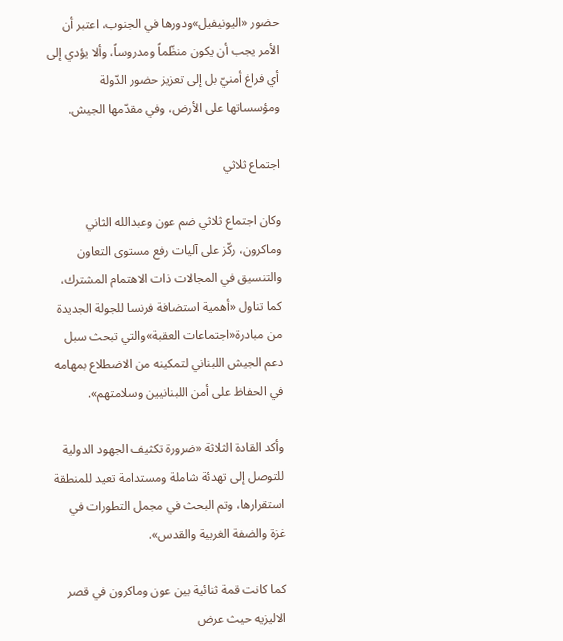حضور «اليونيفيل»ودورها في الجنوب، اعتبر أن الأمر يجب أن يكون منظّماً ومدروساً، وألا يؤدي إلى أي فراغ أمنيّ بل إلى تعزيز حضور الدّولة ومؤسساتها على الأرض، وفي مقدّمها الجيش.

اجتماع ثلاثي

وكان اجتماع ثلاثي ضم عون وعبدالله الثاني وماكرون، ركّز على آليات رفع مستوى التعاون والتنسيق في المجالات ذات الاهتمام المشترك، كما تناول «أهمية استضافة فرنسا للجولة الجديدة من مبادرة«اجتماعات العقبة»والتي تبحث سبل دعم الجيش اللبناني لتمكينه من الاضطلاع بمهامه في الحفاظ على أمن اللبنانيين وسلامتهم».

وأكد القادة الثلاثة «ضرورة تكثيف الجهود الدولية للتوصل إلى تهدئة شاملة ومستدامة تعيد للمنطقة استقرارها، وتم البحث في مجمل التطورات في غزة والضفة الغربية والقدس».

كما كانت قمة ثنائية بين عون وماكرون في قصر الاليزيه حيث عرض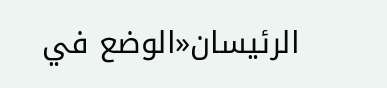الرئيسان«الوضع في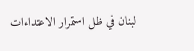لبنان في ظل استمرار الاعتداءات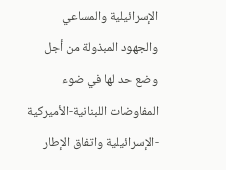الإسرائيلية والمساعي والجهود المبذولة من أجل وضع حد لها في ضوء المفاوضات اللبنانية-الأميركية -الإسرائيلية واتفاق الإطار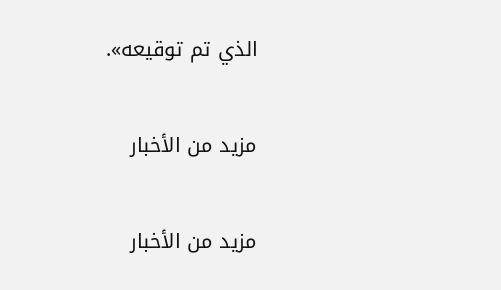الذي تم توقيعه».

مزيد من الأخبار

مزيد من الأخبار